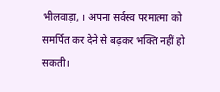भीलवाड़ा, । अपना सर्वस्व परमात्मा को समर्पित कर देने से बढ़कर भक्ति नहीं हो सकती।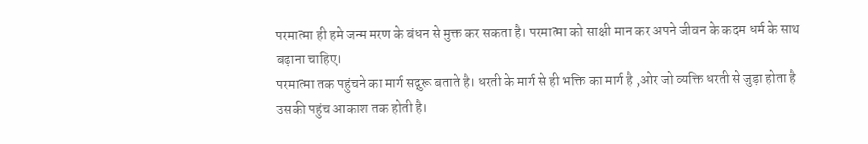परमात्मा ही हमे जन्म मरण के बंधन से मुक्त कर सकता है। परमात्मा को साक्षी मान कर अपने जीवन के कदम धर्म के साथ बढ़ाना चाहिए।
परमात्मा तक पहुंचने का मार्ग सद्गुरू बताते है। धरती के मार्ग से ही भक्ति का मार्ग है ,ओर जो व्यक्ति धरती से जुड़ा होता है उसकी पहुंच आकाश तक होती है।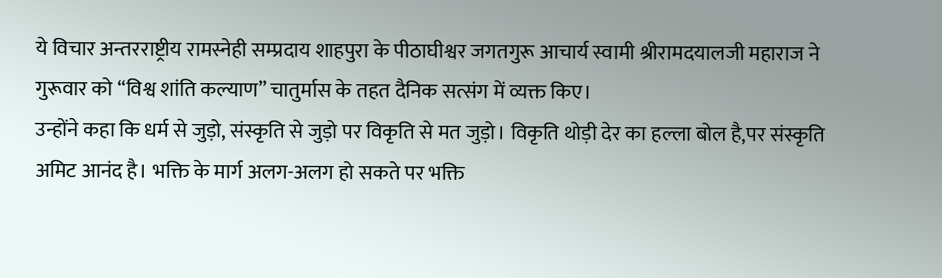ये विचार अन्तरराष्ट्रीय रामस्नेही सम्प्रदाय शाहपुरा के पीठाघीश्वर जगतगुरू आचार्य स्वामी श्रीरामदयालजी महाराज ने गुरूवार को ‘‘विश्व शांति कल्याण’’ चातुर्मास के तहत दैनिक सत्संग में व्यक्त किए।
उन्होंने कहा कि धर्म से जुड़ो, संस्कृति से जुड़ो पर विकृति से मत जुड़ो। विकृति थोड़ी देर का हल्ला बोल है,पर संस्कृति अमिट आनंद है। भक्ति के मार्ग अलग-अलग हो सकते पर भक्ति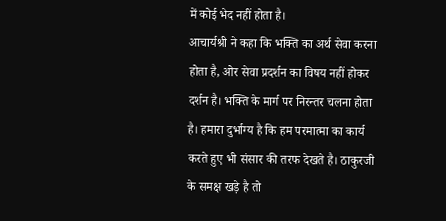में कोई भेद नहीं होता है।
आचार्यश्री ने कहा कि भक्ति का अर्थ सेवा करना होता है, ओर सेवा प्रदर्शन का विषय नहीं होकर दर्शन है। भक्ति के मार्ग पर निरन्तर चलना होता है। हमारा दुर्भाग्य है कि हम परमात्मा का कार्य करते हुए भी संसार की तरफ देखते है। ठाकुरजी के समक्ष खड़े है तो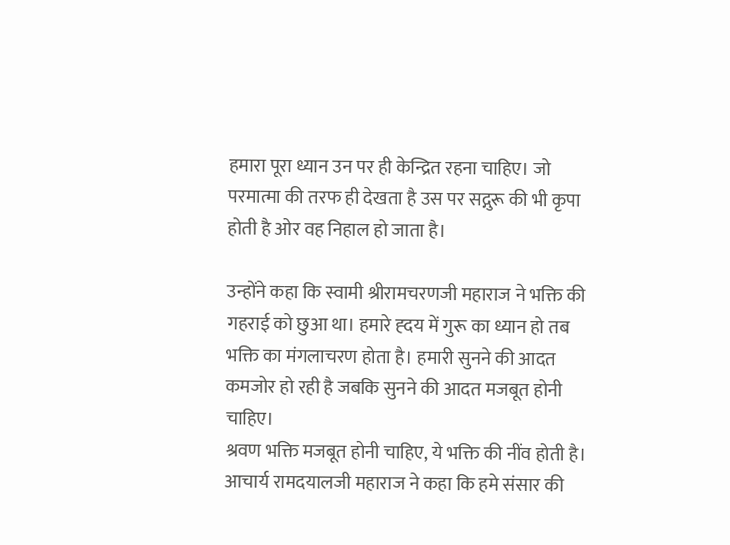हमारा पूरा ध्यान उन पर ही केन्द्रित रहना चाहिए। जो परमात्मा की तरफ ही देखता है उस पर सद्गुरू की भी कृपा होती है ओर वह निहाल हो जाता है।

उन्होंने कहा कि स्वामी श्रीरामचरणजी महाराज ने भक्ति की गहराई को छुआ था। हमारे ह्दय में गुरू का ध्यान हो तब भक्ति का मंगलाचरण होता है। हमारी सुनने की आदत कमजोर हो रही है जबकि सुनने की आदत मजबूत होनी चाहिए।
श्रवण भक्ति मजबूत होनी चाहिए, ये भक्ति की नींव होती है। आचार्य रामदयालजी महाराज ने कहा कि हमे संसार की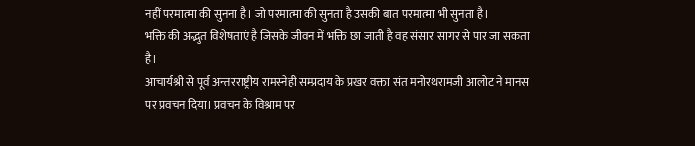नहीं परमात्मा की सुनना है। जो परमात्मा की सुनता है उसकी बात परमात्मा भी सुनता है।
भक्ति की अद्भुत विशेषताएं है जिसके जीवन में भक्ति छा जाती है वह संसार सागर से पार जा सकता है।
आचार्यश्री से पूर्व अन्तरराष्ट्रीय रामस्नेही सम्प्रदाय के प्रखर वक्ता संत मनोरथरामजी आलोट ने मानस पर प्रवचन दिया। प्रवचन के विश्राम पर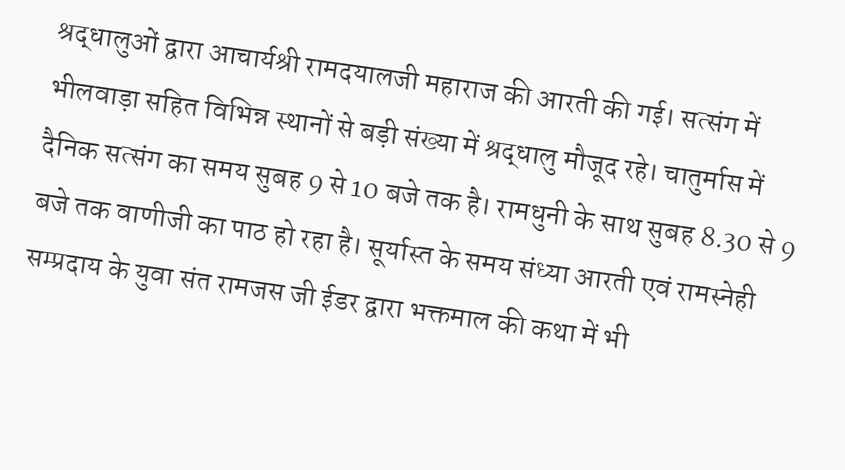श्रद्धालुओं द्वारा आचार्यश्री रामदयालजी महाराज की आरती की गई। सत्संग में भीलवाड़ा सहित विभिन्न स्थानों से बड़ी संख्या में श्रद्धालु मौजूद रहे। चातुर्मास में दैनिक सत्संग का समय सुबह 9 से 10 बजे तक है। रामधुनी के साथ सुबह 8.30 से 9 बजे तक वाणीजी का पाठ हो रहा है। सूर्यास्त के समय संध्या आरती एवं रामस्नेही सम्प्रदाय के युवा संत रामजस जी ईडर द्वारा भक्तमाल की कथा में भी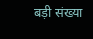बड़ी संख्या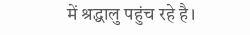में श्रद्धालु पहुंच रहे है।